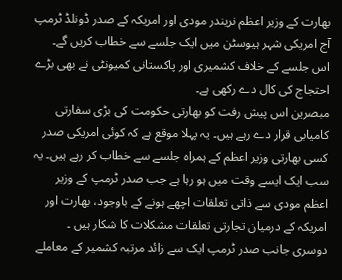بھارت کے وزیر اعظم نریندر مودی اور امریکہ کے صدر ڈونلڈ ٹرمپ آج امریکی شہر ہیوسٹن میں ایک جلسے سے خطاب کریں گے۔ اس جلسے کے خلاف کشمیری اور پاکستانی کمیونٹی نے بھی بڑے احتجاج کی کال دے رکھی ہے۔
مبصرین اس پیش رفت کو بھارتی حکومت کی بڑی سفارتی کامیابی قرار دے رہے ہیں۔ یہ پہلا موقع ہے کہ کوئی امریکی صدر کسی بھارتی وزیر اعظم کے ہمراہ جلسے سے خطاب کر رہے ہیں۔ یہ سب ایک ایسے وقت میں ہو رہا ہے جب صدر ٹرمپ کے وزیر اعظم مودی سے ذاتی تعلقات اچھے ہونے کے باوجود، بھارت اور امریکہ کے درمیان تجارتی تعلقات مشکلات کا شکار ہیں ۔
دوسری جانب صدر ٹرمپ ایک سے زائد مرتبہ کشمیر کے معاملے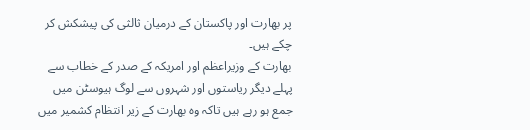پر بھارت اور پاکستان کے درمیان ثالثی کی پیشکش کر چکے ہیں۔
بھارت کے وزیراعظم اور امریکہ کے صدر کے خطاب سے پہلے دیگر ریاستوں اور شہروں سے لوگ ہیوسٹن میں جمع ہو رہے ہیں تاکہ وہ بھارت کے زیر انتظام کشمیر میں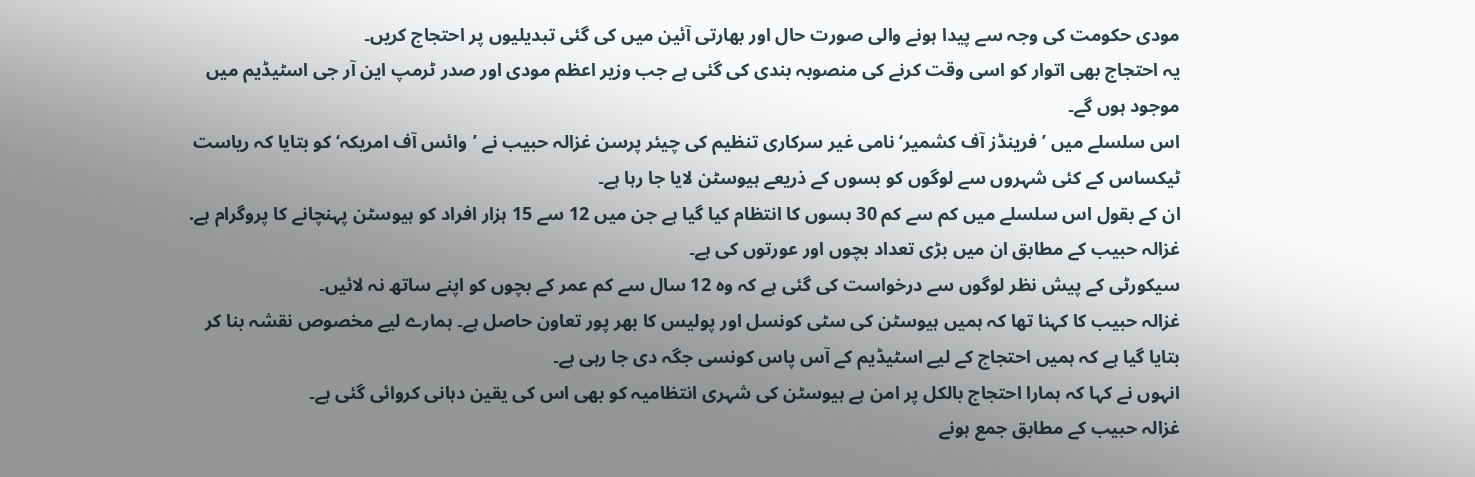مودی حکومت کی وجہ سے پیدا ہونے والی صورت حال اور بھارتی آئین میں کی گئی تبدیلیوں پر احتجاج کریں۔
یہ احتجاج بھی اتوار کو اسی وقت کرنے کی منصوبہ بندی کی گئی ہے جب وزیر اعظم مودی اور صدر ٹرمپ این آر جی اسٹیڈیم میں موجود ہوں گے۔
اس سلسلے میں ’فرینڈز آف کشمیر‘ نامی غیر سرکاری تنظیم کی چیئر پرسن غزالہ حبیب نے ’وائس آف امریکہ‘ کو بتایا کہ ریاست ٹیکساس کے کئی شہروں سے لوگوں کو بسوں کے ذریعے ہیوسٹن لایا جا رہا ہے۔
ان کے بقول اس سلسلے میں کم سے کم 30 بسوں کا انتظام کیا گیا ہے جن میں 12 سے 15 ہزار افراد کو ہیوسٹن پہنچانے کا پروگرام ہے.
غزالہ حبیب کے مطابق ان میں بڑی تعداد بچوں اور عورتوں کی ہے۔
سیکورٹی کے پیش نظر لوگوں سے درخواست کی گئی ہے کہ وہ 12 سال سے کم عمر کے بچوں کو اپنے ساتھ نہ لائیں۔
غزالہ حبیب کا کہنا تھا کہ ہمیں ہیوسٹن کی سٹی کونسل اور پولیس کا بھر پور تعاون حاصل ہے۔ ہمارے لیے مخصوص نقشہ بنا کر بتایا گیا ہے کہ ہمیں احتجاج کے لیے اسٹیڈیم کے آس پاس کونسی جگہ دی جا رہی ہے۔
انہوں نے کہا کہ ہمارا احتجاج بالکل پر امن ہے ہیوسٹن کی شہری انتظامیہ کو بھی اس کی یقین دہانی کروائی گئی ہے۔
غزالہ حبیب کے مطابق جمع ہونے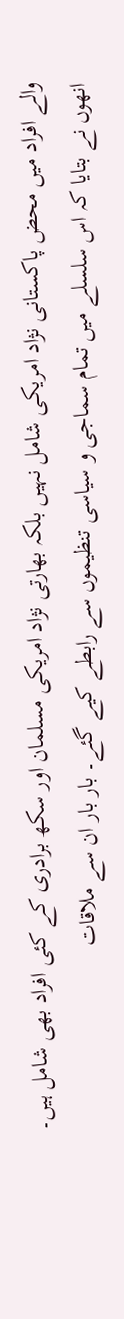والے افراد میں محض پاکستانی نژاد امریکی شامل نہیں بلکہ بھارتی نژاد امریکی مسلمان اور سکھ برادری کے کئی افراد بھی شامل ہیں۔
انھوں نے بتایا کہ اس سلسلے میں تمام سماجی و سیاسی تنظیموں سے رابطے کیے گئے۔ بار بار ان سے ملاقات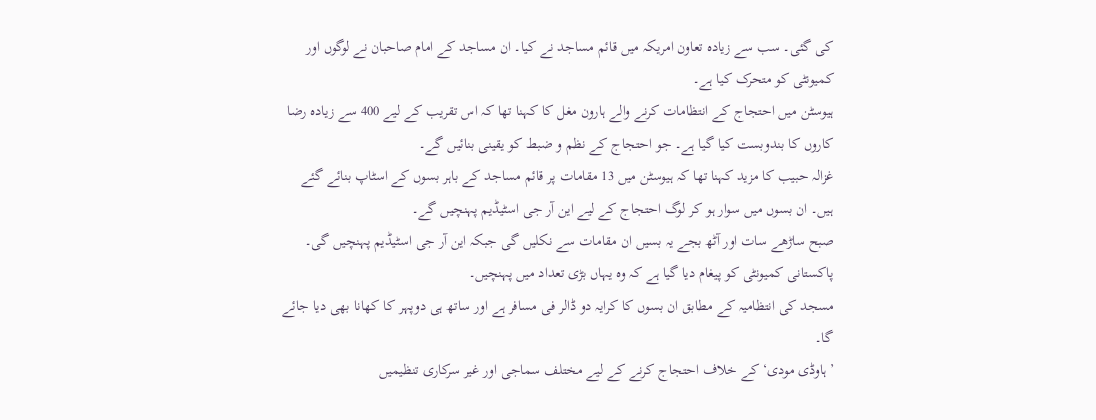کی گئی۔ سب سے زیادہ تعاون امریکہ میں قائم مساجد نے کیا۔ ان مساجد کے امام صاحبان نے لوگوں اور کمیونٹی کو متحرک کیا ہے۔
ہیوسٹن میں احتجاج کے انتظامات کرنے والے ہارون مغل کا کہنا تھا کہ اس تقریب کے لیے 400 سے زیادہ رضا کاروں کا بندوبست کیا گیا ہے۔ جو احتجاج کے نظم و ضبط کو یقینی بنائیں گے۔
غزالہ حبیب کا مزید کہنا تھا کہ ہیوسٹن میں 13 مقامات پر قائم مساجد کے باہر بسوں کے اسٹاپ بنائے گئے ہیں۔ ان بسوں میں سوار ہو کر لوگ احتجاج کے لیے این آر جی اسٹیڈیم پہنچیں گے۔
صبح ساڑھے سات اور آٹھ بجے یہ بسیں ان مقامات سے نکلیں گی جبکہ این آر جی اسٹیڈیم پہنچیں گی۔
پاکستانی کمیونٹی کو پیغام دیا گیا ہے کہ وہ یہاں بڑی تعداد میں پہنچیں۔
مسجد کی انتظامیہ کے مطابق ان بسوں کا کرایہ دو ڈالر فی مسافر ہے اور ساتھ ہی دوپہر کا کھانا بھی دیا جائے گا۔
’ہاوڈی مودی‘ کے خلاف احتجاج کرنے کے لیے مختلف سماجی اور غیر سرکاری تنظیمیں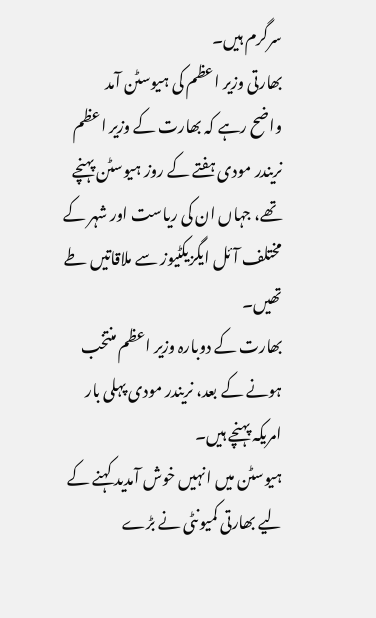سرگرم ہیں۔
بھارتی وزیر اعظم کی ہیوسٹن آمد
واضح رہے کہ بھارت کے وزیر اعظم نریندر مودی ہفتے کے روز ہیوسٹن پہنچے تھے، جہاں ان کی ریاست اور شہر کے مختلف آئل ایگزیکٹیوز سے ملاقاتیں طے تھیں۔
بھارت کے دوبارہ وزیر اعظم منتخب ہونے کے بعد، نریندر مودی پہلی بار امریکہ پہنچے ہیں۔
ہیوسٹن میں انہیں خوش آمدید کہنے کے لیے بھارتی کمیونٹی نے بڑے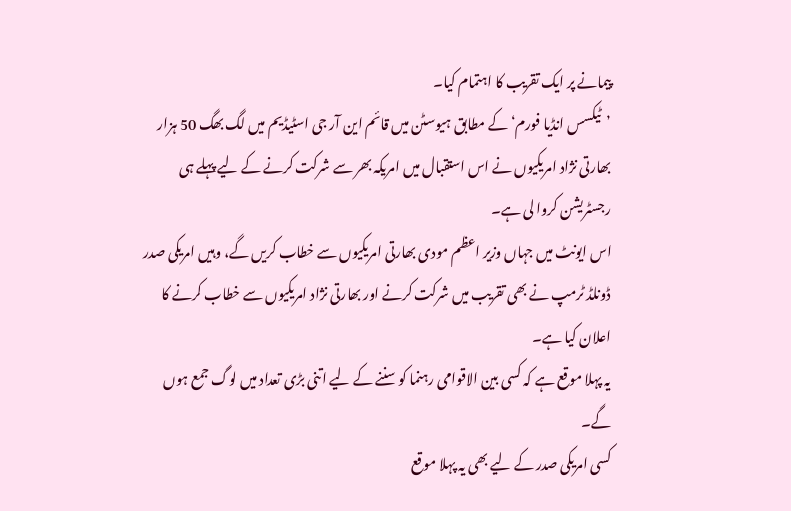پیمانے پر ایک تقریب کا اہتمام کیا۔
’ٹیکسس انڈیا فورم‘ کے مطابق ہیوسٹن میں قائم این آر جی اسٹیڈیم میں لگ بھگ 50 ہزار بھارتی نژاد امریکیوں نے اس استقبال میں امریکہ بھر سے شرکت کرنے کے لیے پہلے ہی رجسٹریشن کروا لی ہے۔
اس ایونٹ میں جہاں وزیر اعظم مودی بھارتی امریکیوں سے خطاب کریں گے، وہیں امریکی صدر ڈونلڈ ٹرمپ نے بھی تقریب میں شرکت کرنے اور بھارتی نژاد امریکیوں سے خطاب کرنے کا اعلان کیا ہے۔
یہ پہلا موقع ہے کہ کسی بین الاقوامی رہنما کو سننے کے لیے اتنی بڑی تعداد میں لوگ جمع ہوں گے۔
کسی امریکی صدر کے لیے بھی یہ پہلا موقع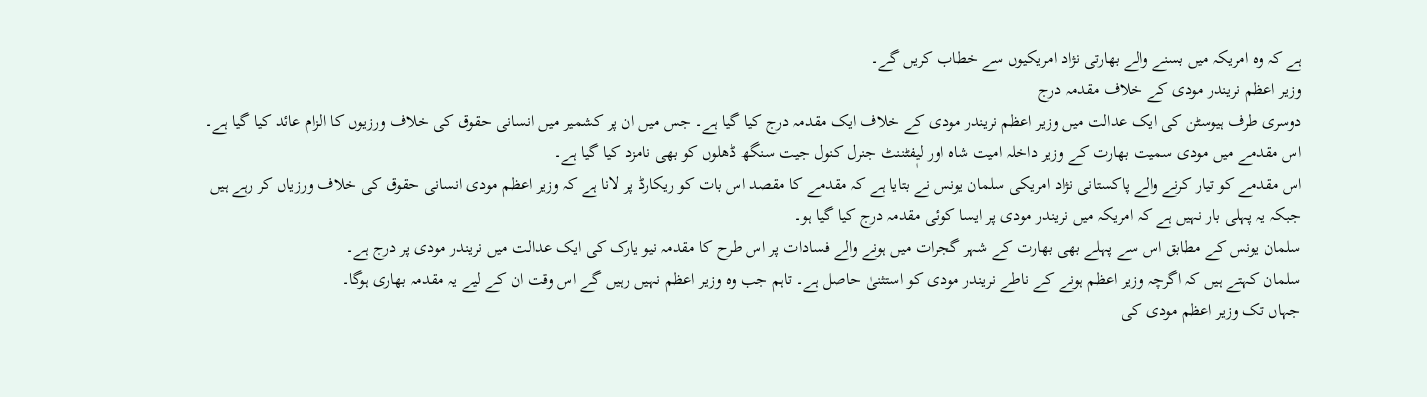ہے کہ وہ امریکہ میں بسنے والے بھارتی نژاد امریکیوں سے خطاب کریں گے۔
وزیر اعظم نریندر مودی کے خلاف مقدمہ درج
دوسری طرف ہیوسٹن کی ایک عدالت میں وزیر اعظم نریندر مودی کے خلاف ایک مقدمہ درج کیا گیا ہے۔ جس میں ان پر کشمیر میں انسانی حقوق کی خلاف ورزیوں کا الزام عائد کیا گیا ہے۔
اس مقدمے میں مودی سمیت بھارت کے وزیر داخلہ امیت شاہ اور لیٖفٹننٹ جنرل کنول جیت سنگھ ڈھلوں کو بھی نامزد کیا گیا ہے۔
اس مقدمے کو تیار کرنے والے پاکستانی نژاد امریکی سلمان یونس نے بتایا ہے کہ مقدمے کا مقصد اس بات کو ریکارڈ پر لانا ہے کہ وزیر اعظم مودی انسانی حقوق کی خلاف ورزیاں کر رہے ہیں جبکہ یہ پہلی بار نہیں ہے کہ امریکہ میں نریندر مودی پر ایسا کوئی مقدمہ درج کیا گیا ہو۔
سلمان یونس کے مطابق اس سے پہلے بھی بھارت کے شہر گجرات میں ہونے والے فسادات پر اس طرح کا مقدمہ نیو یارک کی ایک عدالت میں نریندر مودی پر درج ہے۔
سلمان کہتے ہیں کہ اگرچہ وزیر اعظم ہونے کے ناطے نریندر مودی کو استثنیٰ حاصل ہے۔ تاہم جب وہ وزیر اعظم نہیں رہیں گے اس وقت ان کے لیے یہ مقدمہ بھاری ہوگا۔
جہاں تک وزیر اعظم مودی کی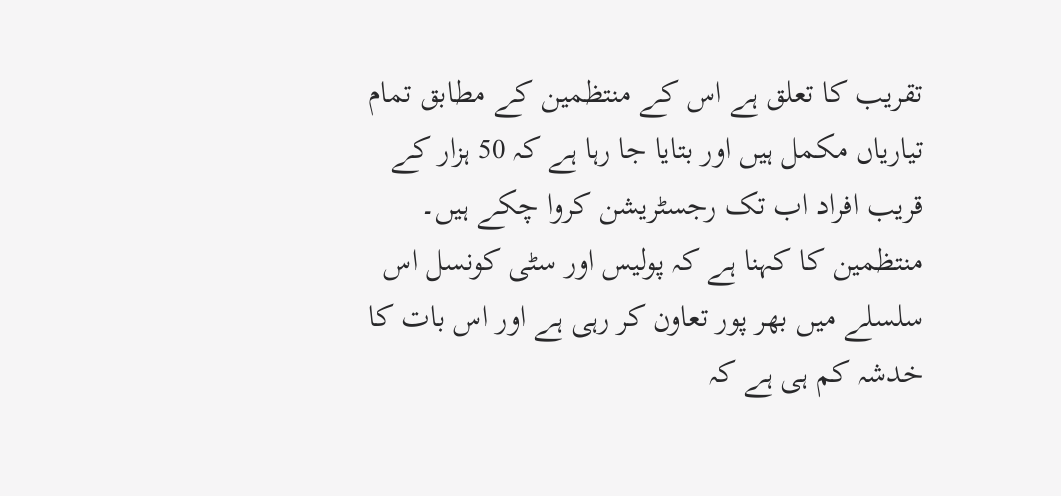تقریب کا تعلق ہے اس کے منتظمین کے مطابق تمام تیاریاں مکمل ہیں اور بتایا جا رہا ہے کہ 50 ہزار کے قریب افراد اب تک رجسٹریشن کروا چکے ہیں۔
منتظمین کا کہنا ہے کہ پولیس اور سٹی کونسل اس سلسلے میں بھر پور تعاون کر رہی ہے اور اس بات کا خدشہ کم ہی ہے کہ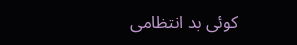کوئی بد انتظامی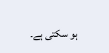ہو سکتی ہے۔